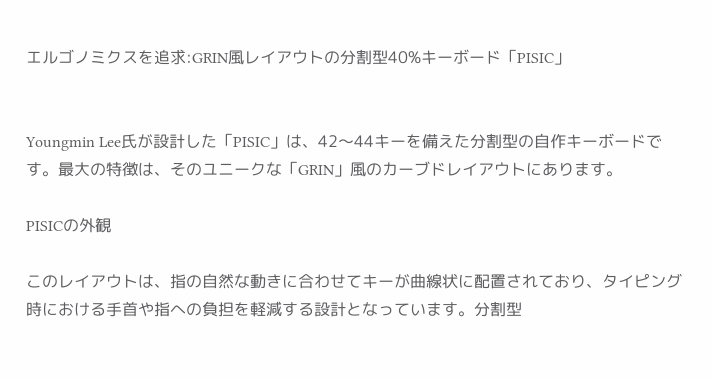エルゴノミクスを追求:GRIN風レイアウトの分割型40%キーボード「PISIC」


Youngmin Lee氏が設計した「PISIC」は、42〜44キーを備えた分割型の自作キーボードです。最大の特徴は、そのユニークな「GRIN」風のカーブドレイアウトにあります。

PISICの外観

このレイアウトは、指の自然な動きに合わせてキーが曲線状に配置されており、タイピング時における手首や指への負担を軽減する設計となっています。分割型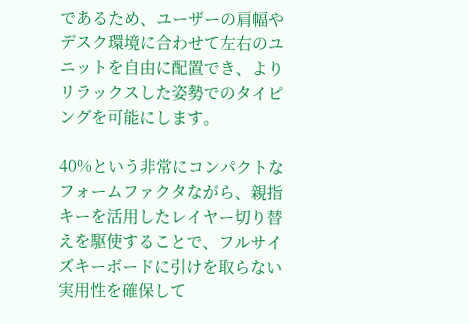であるため、ユーザーの肩幅やデスク環境に合わせて左右のユニットを自由に配置でき、よりリラックスした姿勢でのタイピングを可能にします。

40%という非常にコンパクトなフォームファクタながら、親指キーを活用したレイヤー切り替えを駆使することで、フルサイズキーボードに引けを取らない実用性を確保して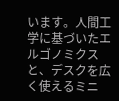います。人間工学に基づいたエルゴノミクスと、デスクを広く使えるミニ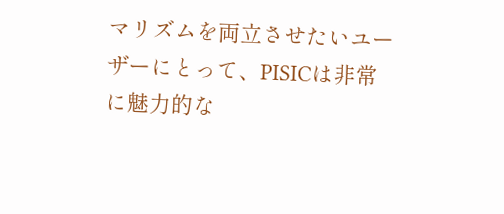マリズムを両立させたいユーザーにとって、PISICは非常に魅力的な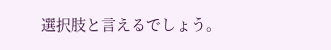選択肢と言えるでしょう。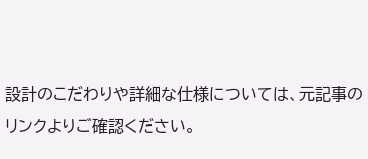設計のこだわりや詳細な仕様については、元記事のリンクよりご確認ください。